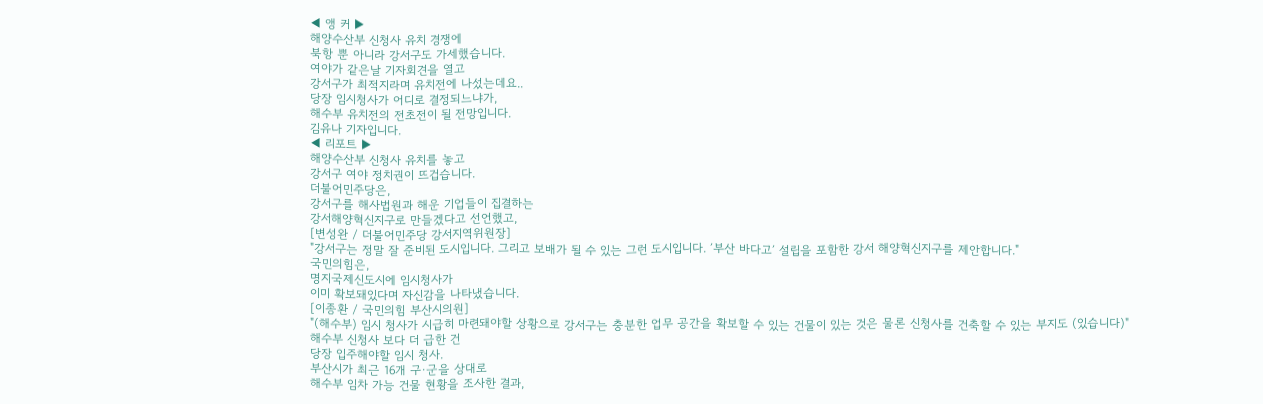◀ 앵 커 ▶
해양수산부 신청사 유치 경쟁에
북항 뿐 아니라 강서구도 가세했습니다.
여야가 같은날 기자회견을 열고
강서구가 최적지라며 유치전에 나섰는데요..
당장 임시청사가 어디로 결정되느냐가,
해수부 유치전의 전초전이 될 전망입니다.
김유나 기자입니다.
◀ 리포트 ▶
해양수산부 신청사 유치를 놓고
강서구 여야 정치권이 뜨겁습니다.
더불어민주당은,
강서구를 해사법원과 해운 기업들이 집결하는
강서해양혁신지구로 만들겠다고 선언했고,
[변성완 / 더불어민주당 강서지역위원장]
"강서구는 정말 잘 준비된 도시입니다. 그리고 보배가 될 수 있는 그런 도시입니다. ′부산 바다고′ 설립을 포함한 강서 해양혁신지구를 제안합니다."
국민의힘은,
명지국제신도시에 임시청사가
이미 확보돼있다며 자신감을 나타냈습니다.
[이종환 / 국민의힘 부산시의원]
"(해수부) 임시 청사가 시급히 마련돼야할 상황으로 강서구는 충분한 업무 공간을 확보할 수 있는 건물이 있는 것은 물론 신청사를 건축할 수 있는 부지도 (있습니다)"
해수부 신청사 보다 더 급한 건
당장 입주해야할 임시 청사.
부산시가 최근 16개 구·군을 상대로
해수부 임차 가능 건물 현황을 조사한 결과,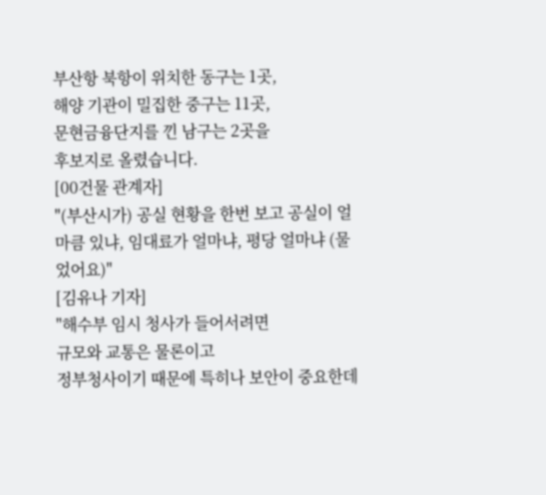부산항 북항이 위치한 동구는 1곳,
해양 기관이 밀집한 중구는 11곳,
문현금융단지를 낀 남구는 2곳을
후보지로 올렸습니다.
[00건물 관계자]
"(부산시가) 공실 현황을 한번 보고 공실이 얼마큼 있냐, 임대료가 얼마냐, 평당 얼마냐 (물었어요)"
[김유나 기자]
"해수부 임시 청사가 들어서려면
규모와 교통은 물론이고
정부청사이기 때문에 특히나 보안이 중요한데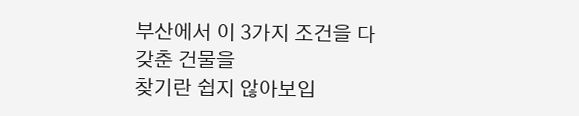부산에서 이 3가지 조건을 다 갖춘 건물을
찾기란 쉽지 않아보입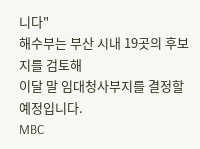니다"
해수부는 부산 시내 19곳의 후보지를 검토해
이달 말 임대청사부지를 결정할 예정입니다.
MBC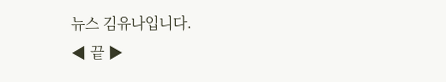뉴스 김유나입니다.
◀ 끝 ▶